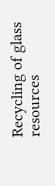Recycling of glass resources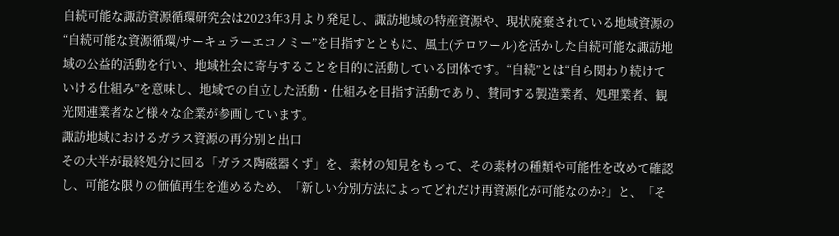自続可能な諏訪資源循環研究会は2023年3月より発足し、諏訪地域の特産資源や、現状廃棄されている地域資源の“自続可能な資源循環/サーキュラーエコノミー”を目指すとともに、風土(テロワール)を活かした自続可能な諏訪地域の公益的活動を行い、地域社会に寄与することを目的に活動している団体です。“自続”とは“自ら関わり続けていける仕組み”を意味し、地域での自立した活動・仕組みを目指す活動であり、賛同する製造業者、処理業者、観光関連業者など様々な企業が参画しています。
諏訪地域におけるガラス資源の再分別と出口
その大半が最終処分に回る「ガラス陶磁器くず」を、素材の知見をもって、その素材の種類や可能性を改めて確認し、可能な限りの価値再生を進めるため、「新しい分別方法によってどれだけ再資源化が可能なのか?」と、「そ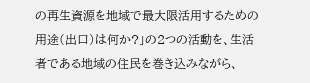の再生資源を地域で最大限活用するための用途(出口)は何か?」の2つの活動を、生活者である地域の住民を巻き込みながら、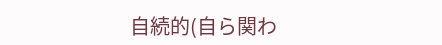自続的(自ら関わ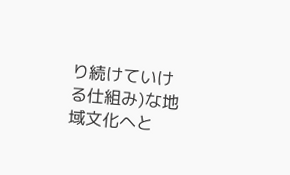り続けていける仕組み)な地域文化へと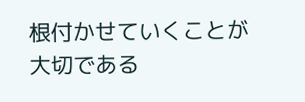根付かせていくことが大切である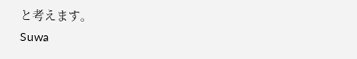と考えます。
Suwa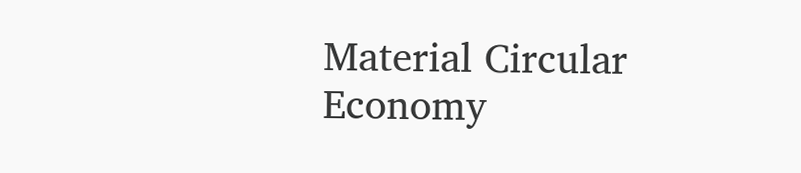Material Circular Economy